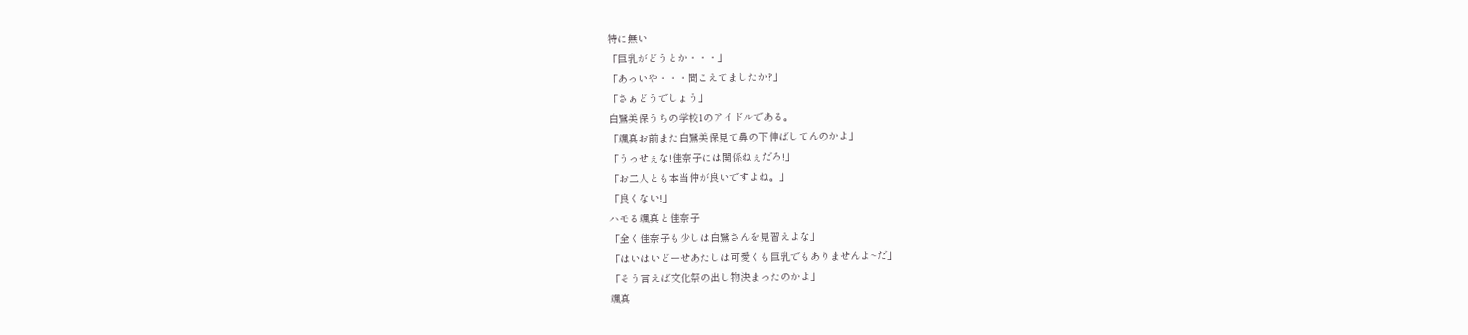特に無い
「巨乳がどうとか・・・」
「あっいや・・・聞こえてましたか?」
「さぁどうでしょう」
白鷺美保うちの学校1のアイドルである。
「颯真お前また白鷺美保見て鼻の下伸ばしてんのかよ」
「うっせぇな!佳奈子には関係ねぇだろ!」
「お二人とも本当仲が良いですよね。」
「良くない!」
ハモる颯真と佳奈子
「全く佳奈子も少しは白鷺さんを見習えよな」
「はいはいどーせあたしは可愛くも巨乳でもありませんよ~だ」
「そう言えば文化祭の出し物決まったのかよ」
颯真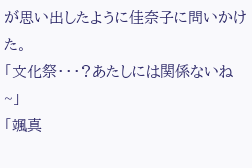が思い出したように佳奈子に問いかけた。
「文化祭・・・?あたしには関係ないね~」
「颯真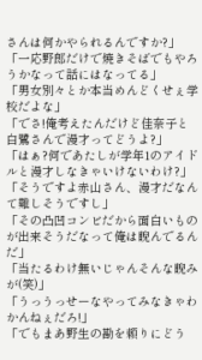さんは何かやられるんですか?」
「一応野郎だけで焼きそばでもやろうかなって話にはなってる」
「男女別々とか本当めんどくせぇ学校だよな」
「でさ!俺考えたんだけど佳奈子と白鷺さんで漫才ってどうよ?」
「はぁ?何であたしが学年1のアイドルと漫才しなきゃいけないわけ?」
「そうですよ赤山さん、漫才だなんて難しそうですし」
「その凸凹コンビだから面白いものが出来そうだなって俺は睨んでるんだ」
「当たるわけ無いじゃんそんな睨みが(笑)」
「うっうっせーなやってみなきゃわかんねぇだろ!」
「でもまあ野生の勘を頼りにどう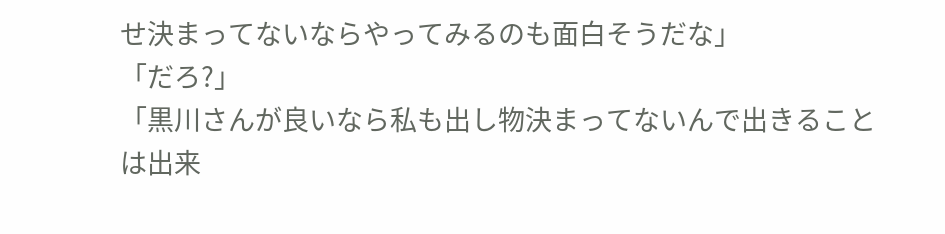せ決まってないならやってみるのも面白そうだな」
「だろ?」
「黒川さんが良いなら私も出し物決まってないんで出きることは出来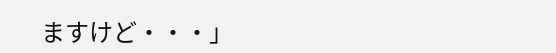ますけど・・・」